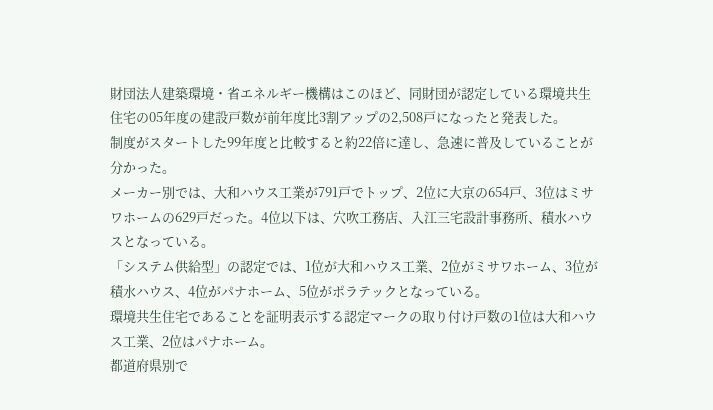財団法人建築環境・省エネルギー機構はこのほど、同財団が認定している環境共生住宅の05年度の建設戸数が前年度比3割アップの2,508戸になったと発表した。
制度がスタートした99年度と比較すると約22倍に達し、急速に普及していることが分かった。
メーカー別では、大和ハウス工業が791戸でトップ、2位に大京の654戸、3位はミサワホームの629戸だった。4位以下は、穴吹工務店、入江三宅設計事務所、積水ハウスとなっている。
「システム供給型」の認定では、1位が大和ハウス工業、2位がミサワホーム、3位が積水ハウス、4位がパナホーム、5位がポラテックとなっている。
環境共生住宅であることを証明表示する認定マークの取り付け戸数の1位は大和ハウス工業、2位はパナホーム。
都道府県別で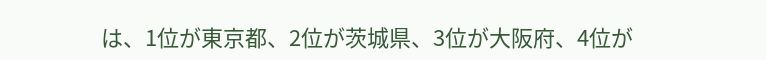は、1位が東京都、2位が茨城県、3位が大阪府、4位が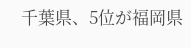千葉県、5位が福岡県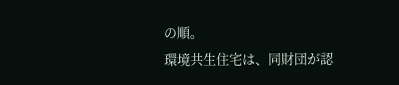の順。
環境共生住宅は、同財団が認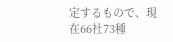定するもので、現在66社73種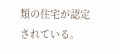類の住宅が認定されている。